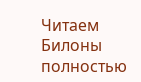Читаем Билоны полностью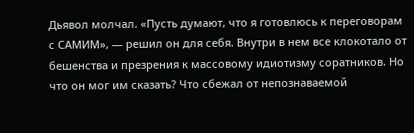Дьявол молчал. «Пусть думают, что я готовлюсь к переговорам с САМИМ», — решил он для себя. Внутри в нем все клокотало от бешенства и презрения к массовому идиотизму соратников. Но что он мог им сказать? Что сбежал от непознаваемой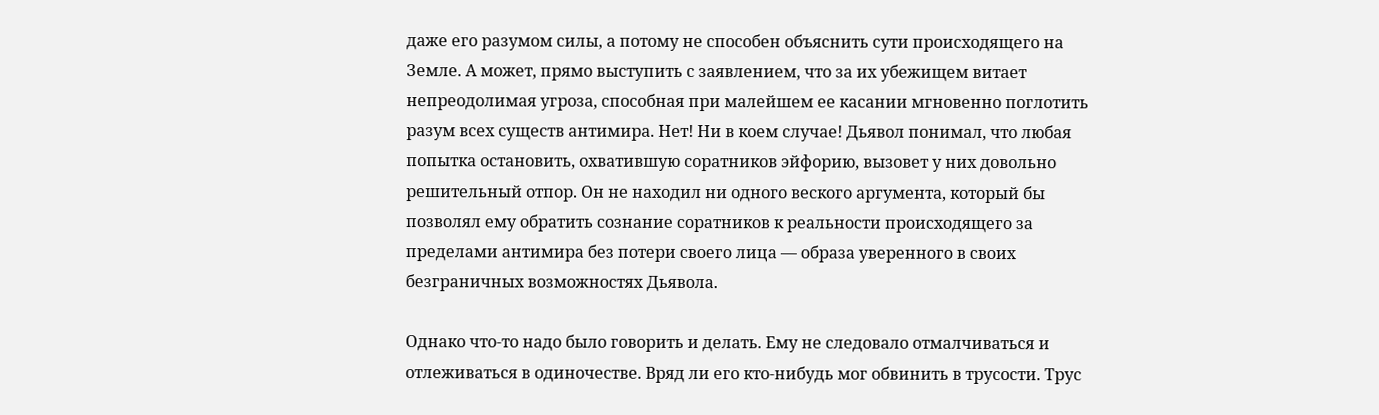даже его разумом силы, а потому не способен объяснить сути происходящего на Земле. А может, прямо выступить с заявлением, что за их убежищем витает непреодолимая угроза, способная при малейшем ее касании мгновенно поглотить разум всех существ антимира. Нет! Ни в коем случае! Дьявол понимал, что любая попытка остановить, охватившую соратников эйфорию, вызовет у них довольно решительный отпор. Он не находил ни одного веского аргумента, который бы позволял ему обратить сознание соратников к реальности происходящего за пределами антимира без потери своего лица — образа уверенного в своих безграничных возможностях Дьявола.

Однако что-то надо было говорить и делать. Ему не следовало отмалчиваться и отлеживаться в одиночестве. Вряд ли его кто-нибудь мог обвинить в трусости. Трус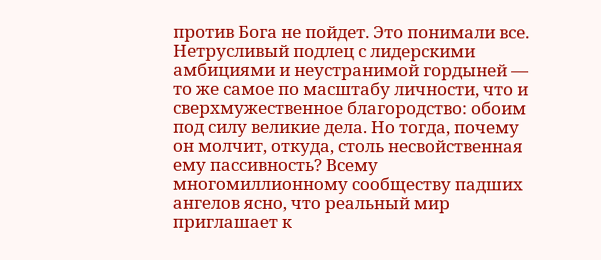против Бога не пойдет. Это понимали все. Нетрусливый подлец с лидерскими амбициями и неустранимой гордыней — то же самое по масштабу личности, что и сверхмужественное благородство: обоим под силу великие дела. Но тогда, почему он молчит, откуда, столь несвойственная ему пассивность? Всему многомиллионному сообществу падших ангелов ясно, что реальный мир приглашает к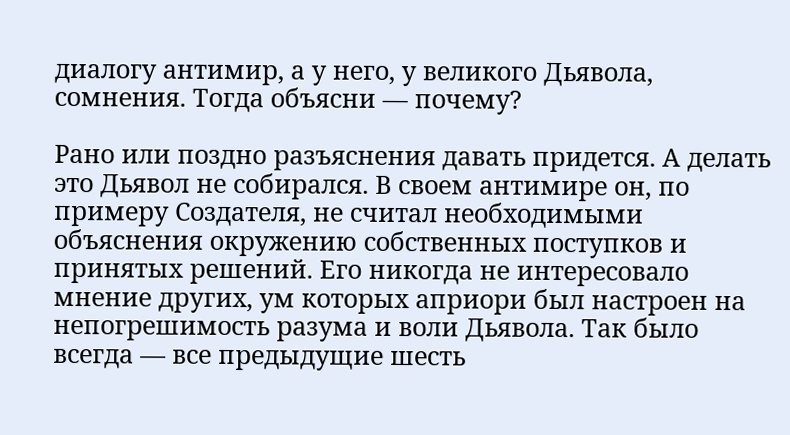диалогу антимир, а у него, у великого Дьявола, сомнения. Тогда объясни — почему?

Рано или поздно разъяснения давать придется. А делать это Дьявол не собирался. В своем антимире он, по примеру Создателя, не считал необходимыми объяснения окружению собственных поступков и принятых решений. Его никогда не интересовало мнение других, ум которых априори был настроен на непогрешимость разума и воли Дьявола. Так было всегда — все предыдущие шесть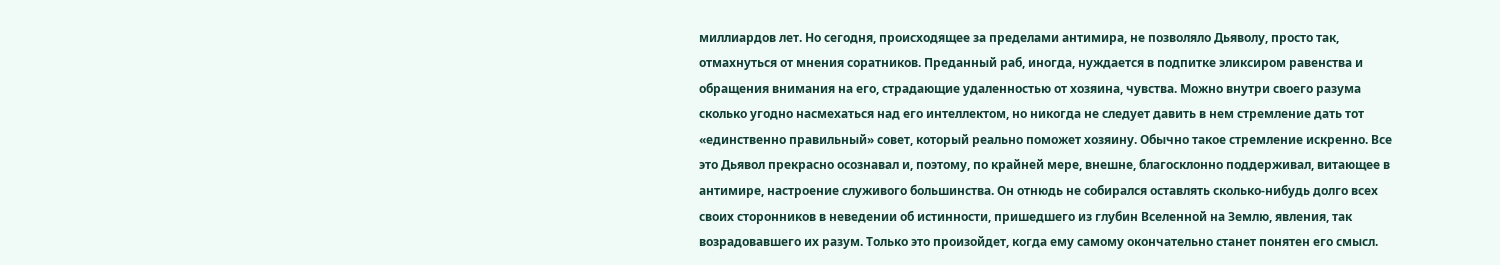миллиардов лет. Но сегодня, происходящее за пределами антимира, не позволяло Дьяволу, просто так, отмахнуться от мнения соратников. Преданный раб, иногда, нуждается в подпитке эликсиром равенства и обращения внимания на его, страдающие удаленностью от хозяина, чувства. Можно внутри своего разума сколько угодно насмехаться над его интеллектом, но никогда не следует давить в нем стремление дать тот «единственно правильный» совет, который реально поможет хозяину. Обычно такое стремление искренно. Все это Дьявол прекрасно осознавал и, поэтому, по крайней мере, внешне, благосклонно поддерживал, витающее в антимире, настроение служивого большинства. Он отнюдь не собирался оставлять сколько-нибудь долго всех своих сторонников в неведении об истинности, пришедшего из глубин Вселенной на Землю, явления, так возрадовавшего их разум. Только это произойдет, когда ему самому окончательно станет понятен его смысл.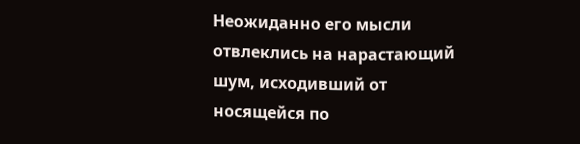Неожиданно его мысли отвлеклись на нарастающий шум, исходивший от носящейся по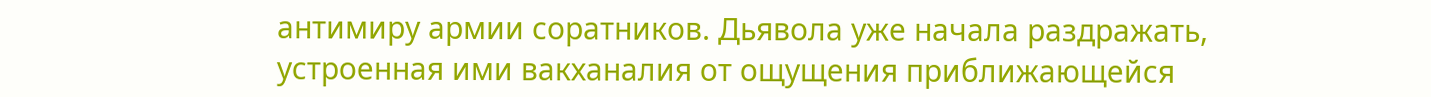антимиру армии соратников. Дьявола уже начала раздражать, устроенная ими вакханалия от ощущения приближающейся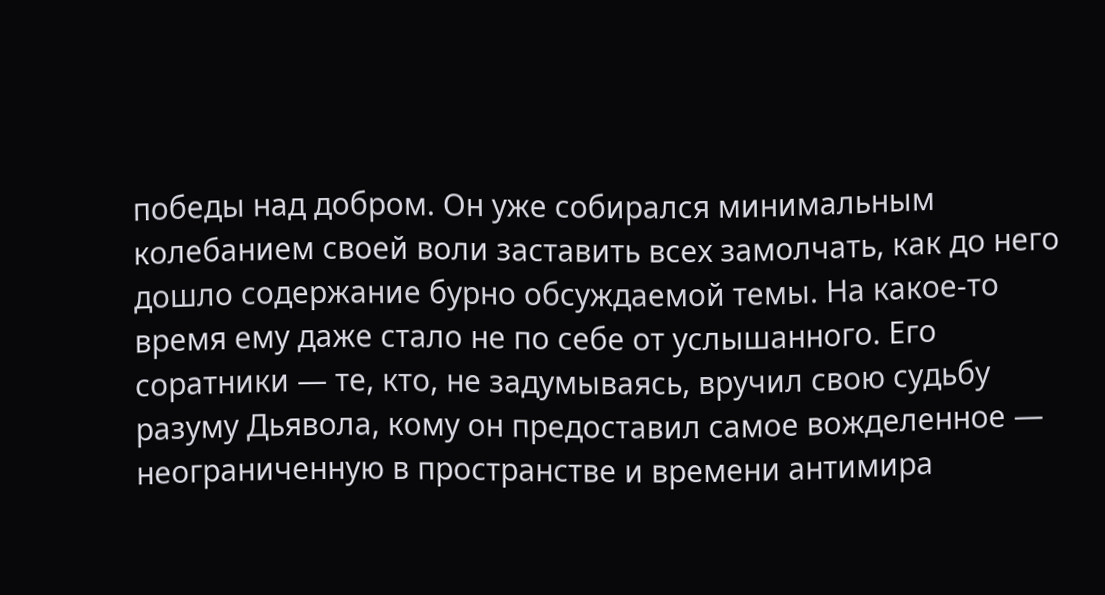победы над добром. Он уже собирался минимальным колебанием своей воли заставить всех замолчать, как до него дошло содержание бурно обсуждаемой темы. На какое-то время ему даже стало не по себе от услышанного. Его соратники — те, кто, не задумываясь, вручил свою судьбу разуму Дьявола, кому он предоставил самое вожделенное — неограниченную в пространстве и времени антимира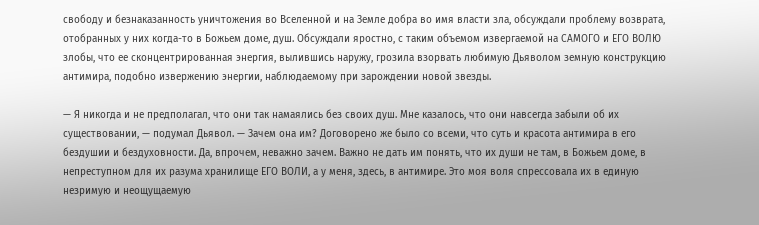свободу и безнаказанность уничтожения во Вселенной и на Земле добра во имя власти зла, обсуждали проблему возврата, отобранных у них когда-то в Божьем доме, душ. Обсуждали яростно, с таким объемом извергаемой на САМОГО и ЕГО ВОЛЮ злобы, что ее сконцентрированная энергия, вылившись наружу, грозила взорвать любимую Дьяволом земную конструкцию антимира, подобно извержению энергии, наблюдаемому при зарождении новой звезды.

— Я никогда и не предполагал, что они так намаялись без своих душ. Мне казалось, что они навсегда забыли об их существовании, — подумал Дьявол. — Зачем она им? Договорено же было со всеми, что суть и красота антимира в его бездушии и бездуховности. Да, впрочем, неважно зачем. Важно не дать им понять, что их души не там, в Божьем доме, в непреступном для их разума хранилище ЕГО ВОЛИ, а у меня, здесь, в антимире. Это моя воля спрессовала их в единую незримую и неощущаемую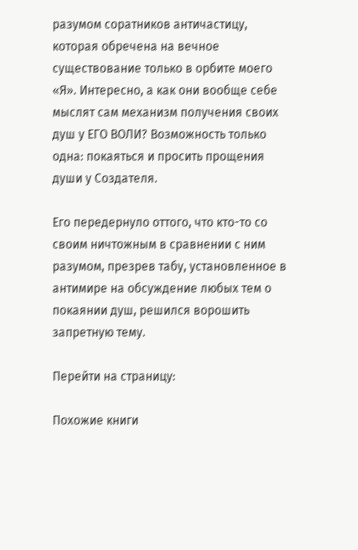разумом соратников античастицу, которая обречена на вечное существование только в орбите моего «Я». Интересно, а как они вообще себе мыслят сам механизм получения своих душ у ЕГО ВОЛИ? Возможность только одна: покаяться и просить прощения души у Создателя.

Его передернуло оттого, что кто-то со своим ничтожным в сравнении с ним разумом, презрев табу, установленное в антимире на обсуждение любых тем о покаянии душ, решился ворошить запретную тему.

Перейти на страницу:

Похожие книги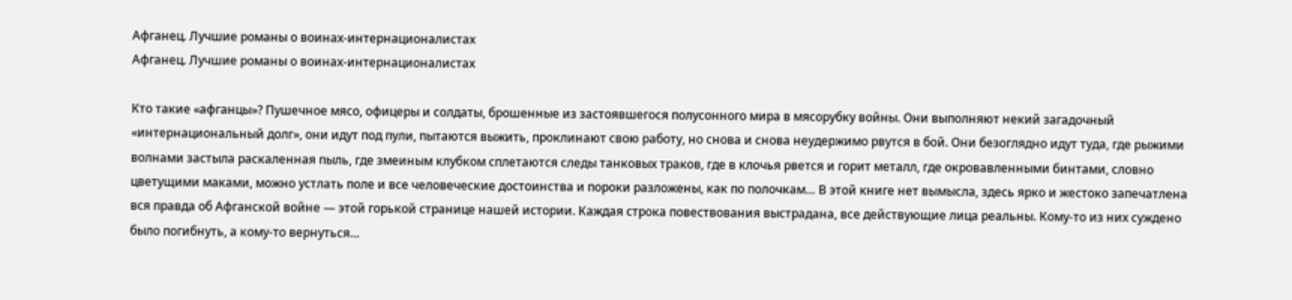Афганец. Лучшие романы о воинах-интернационалистах
Афганец. Лучшие романы о воинах-интернационалистах

Кто такие «афганцы»? Пушечное мясо, офицеры и солдаты, брошенные из застоявшегося полусонного мира в мясорубку войны. Они выполняют некий загадочный «интернациональный долг», они идут под пули, пытаются выжить, проклинают свою работу, но снова и снова неудержимо рвутся в бой. Они безоглядно идут туда, где рыжими волнами застыла раскаленная пыль, где змеиным клубком сплетаются следы танковых траков, где в клочья рвется и горит металл, где окровавленными бинтами, словно цветущими маками, можно устлать поле и все человеческие достоинства и пороки разложены, как по полочкам… В этой книге нет вымысла, здесь ярко и жестоко запечатлена вся правда об Афганской войне — этой горькой странице нашей истории. Каждая строка повествования выстрадана, все действующие лица реальны. Кому-то из них суждено было погибнуть, а кому-то вернуться…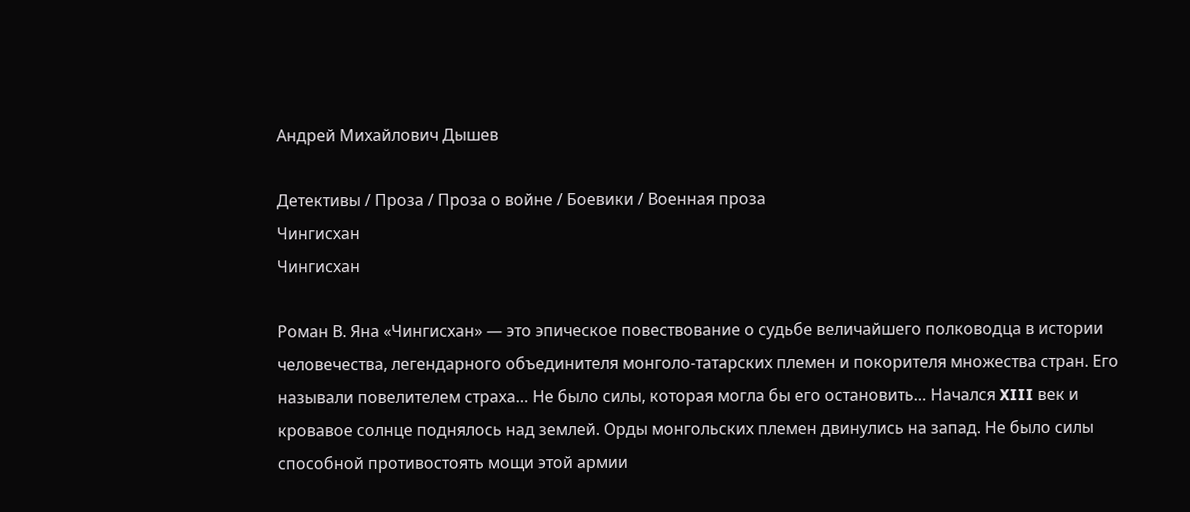Андрей Михайлович Дышев

Детективы / Проза / Проза о войне / Боевики / Военная проза
Чингисхан
Чингисхан

Роман В. Яна «Чингисхан» — это эпическое повествование о судьбе величайшего полководца в истории человечества, легендарного объединителя монголо-татарских племен и покорителя множества стран. Его называли повелителем страха… Не было силы, которая могла бы его остановить… Начался XIII век и кровавое солнце поднялось над землей. Орды монгольских племен двинулись на запад. Не было силы способной противостоять мощи этой армии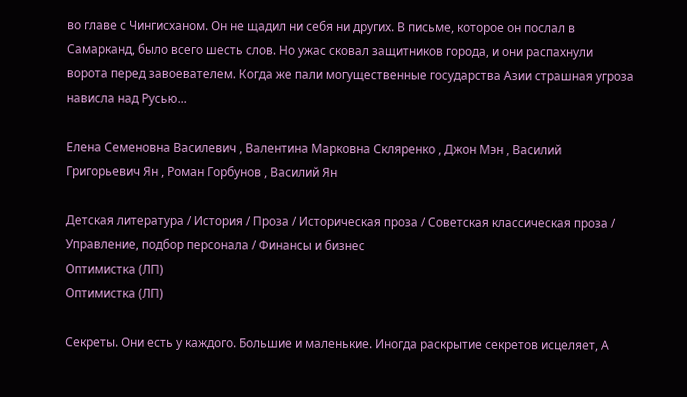во главе с Чингисханом. Он не щадил ни себя ни других. В письме, которое он послал в Самарканд, было всего шесть слов. Но ужас сковал защитников города, и они распахнули ворота перед завоевателем. Когда же пали могущественные государства Азии страшная угроза нависла над Русью...

Елена Семеновна Василевич , Валентина Марковна Скляренко , Джон Мэн , Василий Григорьевич Ян , Роман Горбунов , Василий Ян

Детская литература / История / Проза / Историческая проза / Советская классическая проза / Управление, подбор персонала / Финансы и бизнес
Оптимистка (ЛП)
Оптимистка (ЛП)

Секреты. Они есть у каждого. Большие и маленькие. Иногда раскрытие секретов исцеляет, А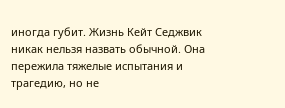иногда губит. Жизнь Кейт Седжвик никак нельзя назвать обычной. Она пережила тяжелые испытания и трагедию, но не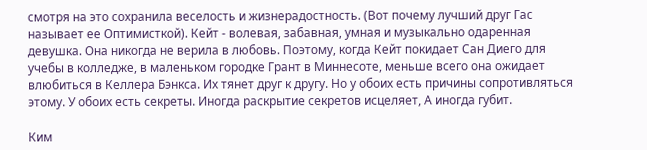смотря на это сохранила веселость и жизнерадостность. (Вот почему лучший друг Гас называет ее Оптимисткой). Кейт - волевая, забавная, умная и музыкально одаренная девушка. Она никогда не верила в любовь. Поэтому, когда Кейт покидает Сан Диего для учебы в колледже, в маленьком городке Грант в Миннесоте, меньше всего она ожидает влюбиться в Келлера Бэнкса. Их тянет друг к другу. Но у обоих есть причины сопротивляться этому. У обоих есть секреты. Иногда раскрытие секретов исцеляет, А иногда губит.

Ким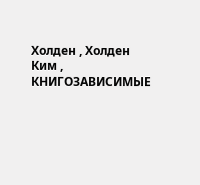Холден , Холден Ким , КНИГОЗАВИСИМЫЕ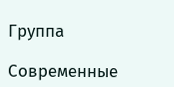Группа

Современные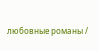любовные романы /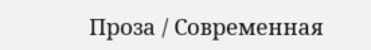Проза / Современная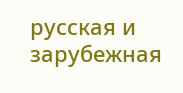русская и зарубежная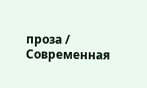проза / Современная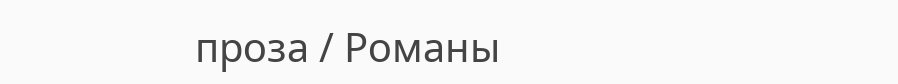проза / Романы